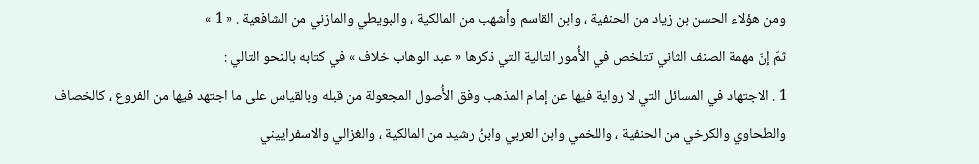ومن هؤلاء الحسن بن زياد من الحنفية ، وابن القاسم وأشهب من المالكية ، والبويطي والمازني من الشافعية . « 1 »
ثمّ إنّ مهمة الصنف الثاني تتلخص في الأُمور التالية التي ذكرها « عبد الوهاب خلاف » في كتابه بالنحو التالي :
1 . الاجتهاد في المسائل التي لا رواية فيها عن إمام المذهب وفق الأُصول المجعولة من قبله وبالقياس على ما اجتهد فيها من الفروع ، كالخصاف والطحاوي والكرخي من الحنفية ، واللخمي وابن العربي وابنُ رشيد من المالكية ، والغزالي والاسفراييني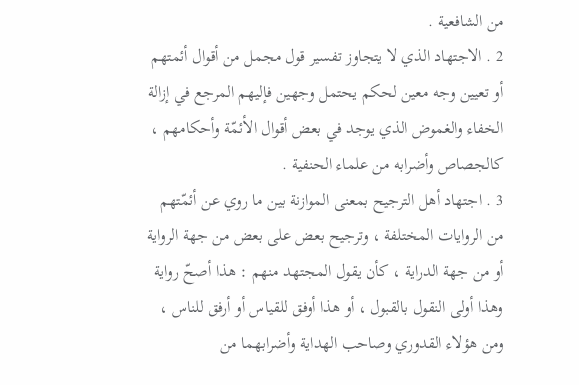من الشافعية .
2 . الاجتهاد الذي لا يتجاوز تفسير قول مجمل من أقوال أئمتهم أو تعيين وجه معين لحكم يحتمل وجهين فإليهم المرجع في إزالة الخفاء والغموض الذي يوجد في بعض أقوال الأئمّة وأحكامهم ، كالجصاص وأضرابه من علماء الحنفية .
3 . اجتهاد أهل الترجيح بمعنى الموازنة بين ما روي عن أئمّتهم من الروايات المختلفة ، وترجيح بعض على بعض من جهة الرواية أو من جهة الدراية ، كأن يقول المجتهد منهم : هذا أصحّ رواية وهذا أولى النقول بالقبول ، أو هذا أوفق للقياس أو أرفق للناس ، ومن هؤلاء القدوري وصاحب الهداية وأضرابهما من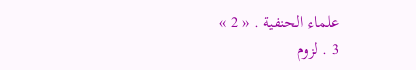علماء الحنفية . « 2 »
3 . لزوم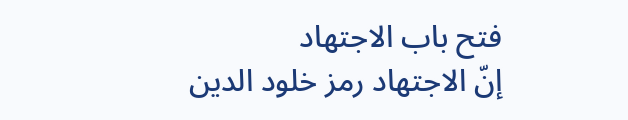فتح باب الاجتهاد
إنّ الاجتهاد رمز خلود الدين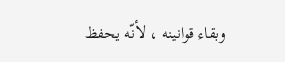وبقاء قوانينه ، لأنّه يحفظ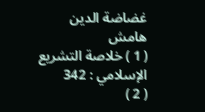غضاضة الدين
هامش
( 1 ) خلاصة التشريع الإسلامي : 342
( 2 )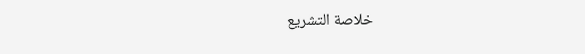خلاصة التشريع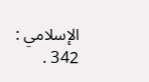الإسلامي : 342 .